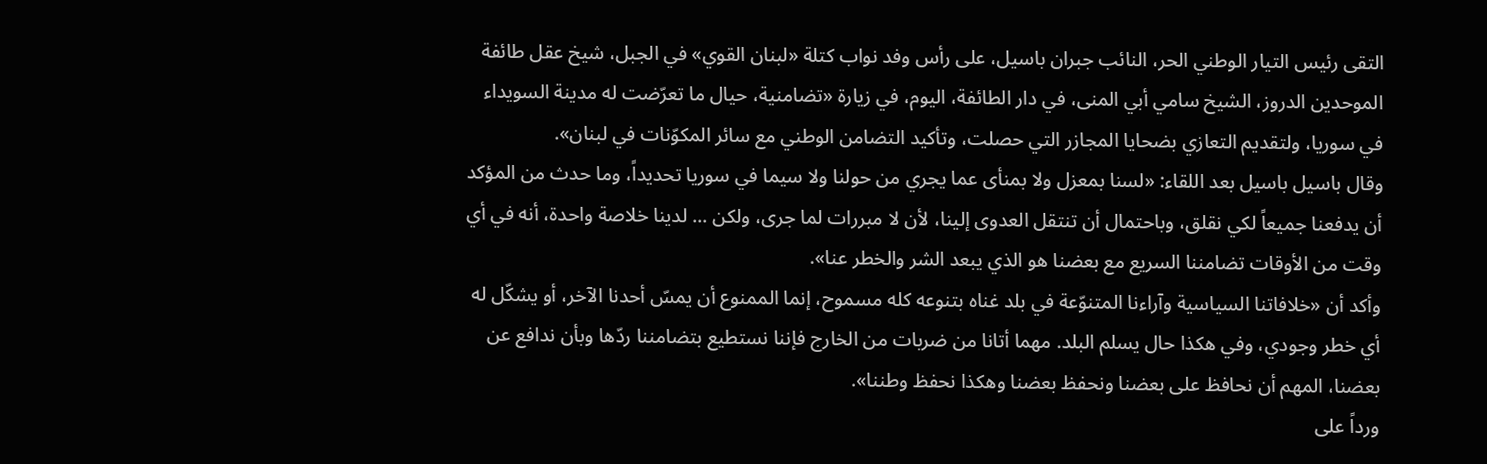التقى رئيس التيار الوطني الحر، النائب جبران باسيل، على رأس وفد نواب كتلة «لبنان القوي» في الجبل، شيخ عقل طائفة الموحدين الدروز، الشيخ سامي أبي المنى، في دار الطائفة، اليوم، في زيارة «تضامنية، حيال ما تعرّضت له مدينة السويداء في سوريا، ولتقديم التعازي بضحايا المجازر التي حصلت، وتأكيد التضامن الوطني مع سائر المكوّنات في لبنان».
وقال باسيل باسيل بعد اللقاء: «لسنا بمعزل ولا بمنأى عما يجري من حولنا ولا سيما في سوريا تحديداً، وما حدث من المؤكد أن يدفعنا جميعاً لكي نقلق، وباحتمال أن تنتقل العدوى إلينا، لأن لا مبررات لما جرى، ولكن ... لدينا خلاصة واحدة، أنه في أي وقت من الأوقات تضامننا السريع مع بعضنا هو الذي يبعد الشر والخطر عنا».
وأكد أن «خلافاتنا السياسية وآراءنا المتنوّعة في بلد غناه بتنوعه كله مسموح، إنما الممنوع أن يمسّ أحدنا الآخر، أو يشكّل له أي خطر وجودي، وفي هكذا حال يسلم البلد. مهما أتانا من ضربات من الخارج فإننا نستطيع بتضامننا ردّها وبأن ندافع عن بعضنا، المهم أن نحافظ على بعضنا ونحفظ بعضنا وهكذا نحفظ وطننا».
ورداً على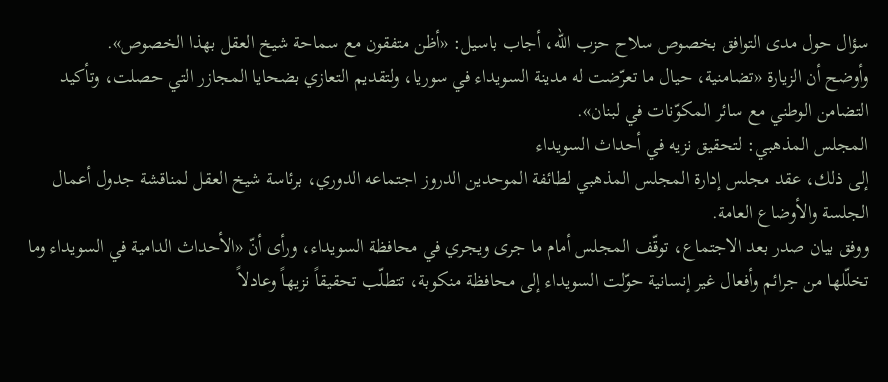سؤال حول مدى التوافق بخصوص سلاح حزب الله، أجاب باسيل: «أظن متفقون مع سماحة شيخ العقل بهذا الخصوص».
وأوضح أن الزيارة «تضامنية، حيال ما تعرّضت له مدينة السويداء في سوريا، ولتقديم التعازي بضحايا المجازر التي حصلت، وتأكيد التضامن الوطني مع سائر المكوّنات في لبنان».
المجلس المذهبي: لتحقيق نزيه في أحداث السويداء
إلى ذلك، عقد مجلس إدارة المجلس المذهبي لطائفة الموحدين الدروز اجتماعه الدوري، برئاسة شيخ العقل لمناقشة جدول أعمال الجلسة والأوضاع العامة.
ووفق بيان صدر بعد الاجتماع، توقّف المجلس أمام ما جرى ويجري في محافظة السويداء، ورأى أنّ «الأحداث الدامية في السويداء وما تخلّلها من جرائم وأفعال غير إنسانية حوّلت السويداء إلى محافظة منكوبة، تتطلّب تحقيقاً نزيهاً وعادلاً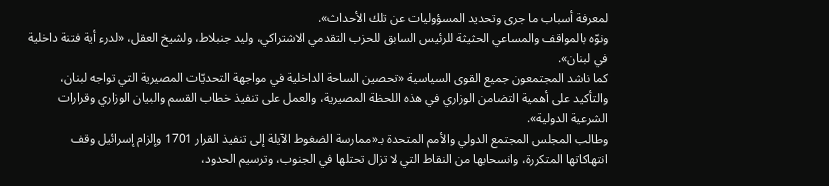لمعرفة أسباب ما جرى وتحديد المسؤوليات عن تلك الأحداث».
ونوّه بالمواقف والمساعي الحثيثة للرئيس السابق للحزب التقدمي الاشتراكي، وليد جنبلاط، ولشيخ العقل، «لدرء أية فتنة داخلية في لبنان».
كما ناشد المجتمعون جميع القوى السياسية «تحصين الساحة الداخلية في مواجهة التحديّات المصيرية التي تواجه لبنان، والتأكيد على أهمية التضامن الوزاري في هذه اللحظة المصيرية، والعمل على تنفيذ خطاب القسم والبيان الوزاري وقرارات الشرعية الدولية».
وطالب المجلس المجتمع الدولي والأمم المتحدة بـ«ممارسة الضغوط الآيلة إلى تنفيذ القرار 1701 وإلزام إسرائيل وقف انتهاكاتها المتكررة، وانسحابها من النقاط التي لا تزال تحتلها في الجنوب، وترسيم الحدود،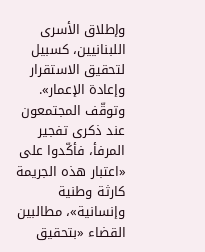وإطلاق الأسرى اللبنانيين، كسبيل لتحقيق الاستقرار وإعادة الإعمار».
وتوقّف المجتمعون عند ذكرى تفجير المرفأ، فأكّدوا على «اعتبار هذه الجريمة كارثة وطنية وإنسانية»، مطالبين القضاء «بتحقيق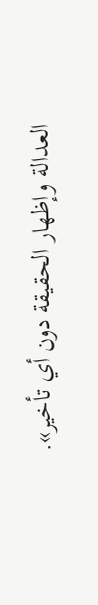العدالة وإظهار الحقيقة دون أي تأخير».